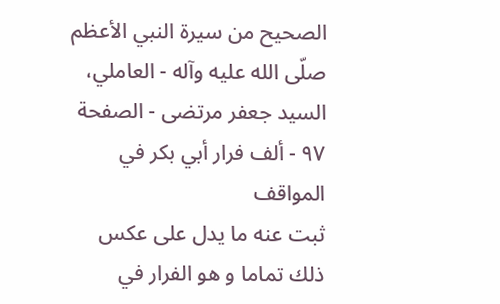الصحيح من سيرة النبي الأعظم صلّى الله عليه وآله - العاملي، السيد جعفر مرتضى - الصفحة ٩٧ - ألف فرار أبي بكر في المواقف
ثبت عنه ما يدل على عكس ذلك تماما و هو الفرار في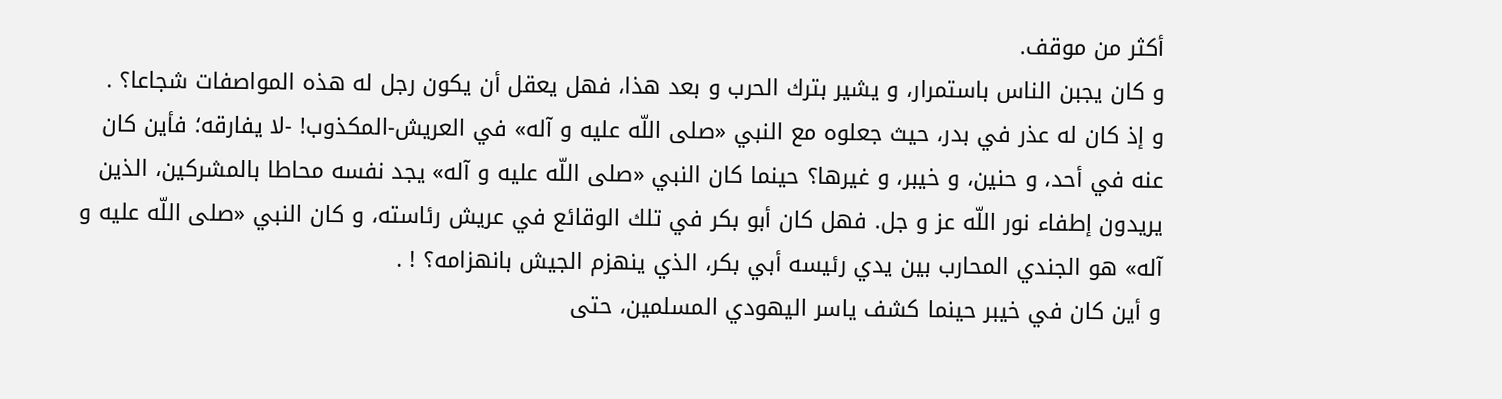أكثر من موقف.
و كان يجبن الناس باستمرار، و يشير بترك الحرب و بعد هذا، فهل يعقل أن يكون رجل له هذه المواصفات شجاعا؟ .
و إذ كان له عذر في بدر، حيث جعلوه مع النبي «صلى اللّه عليه و آله» في العريش-المكذوب! -لا يفارقه؛ فأين كان عنه في أحد، و حنين، و خيبر، و غيرها؟ حينما كان النبي «صلى اللّه عليه و آله» يجد نفسه محاطا بالمشركين، الذين يريدون إطفاء نور اللّه عز و جل. فهل كان أبو بكر في تلك الوقائع في عريش رئاسته، و كان النبي «صلى اللّه عليه و آله» هو الجندي المحارب بين يدي رئيسه أبي بكر، الذي ينهزم الجيش بانهزامه؟ ! .
و أين كان في خيبر حينما كشف ياسر اليهودي المسلمين، حتى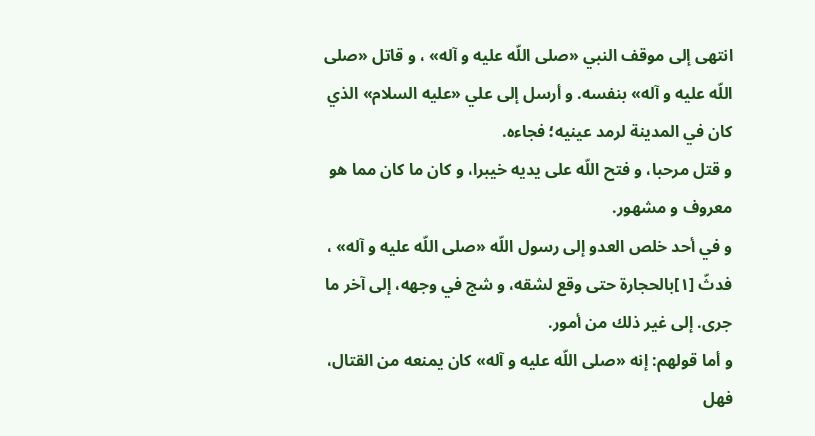انتهى إلى موقف النبي «صلى اللّه عليه و آله» ، و قاتل «صلى اللّه عليه و آله» بنفسه. و أرسل إلى علي «عليه السلام» الذي كان في المدينة لرمد عينيه؛ فجاءه.
و قتل مرحبا، و فتح اللّه على يديه خيبرا، و كان ما كان مما هو معروف و مشهور.
و في أحد خلص العدو إلى رسول اللّه «صلى اللّه عليه و آله» ، فدثّ [١]بالحجارة حتى وقع لشقه، و شج في وجهه، إلى آخر ما جرى. إلى غير ذلك من أمور.
و أما قولهم: إنه «صلى اللّه عليه و آله» كان يمنعه من القتال، فهل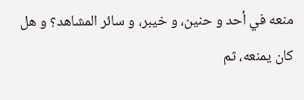منعه في أحد و حنين، و خيبر، و سائر المشاهد؟ و هل كان يمنعه، ثم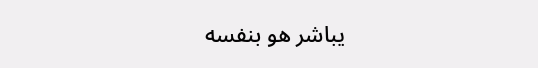يباشر هو بنفسه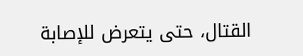القتال، حتى يتعرض للإصابة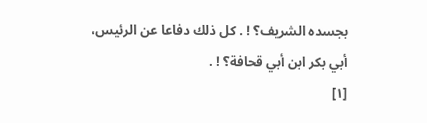بجسده الشريف؟ ! . كل ذلك دفاعا عن الرئيس، أبي بكر ابن أبي قحافة؟ ! .
[١]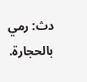دث: رمي بالحجارة.